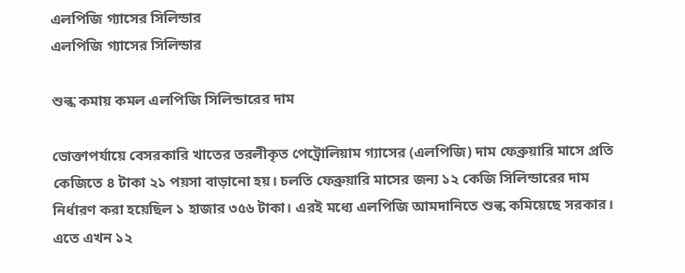এলপিজি গ্যাসের সিলিন্ডার
এলপিজি গ্যাসের সিলিন্ডার

শুল্ক কমায় কমল এলপিজি সিলিন্ডারের দাম

ভোক্তাপর্যায়ে বেসরকারি খাতের তরলীকৃত পেট্রোলিয়াম গ্যাসের (এলপিজি) দাম ফেব্রুয়ারি মাসে প্রতি কেজিতে ৪ টাকা ২১ পয়সা বাড়ানো হয়। চলতি ফেব্রুয়ারি মাসের জন্য ১২ কেজি সিলিন্ডারের দাম নির্ধারণ করা হয়েছিল ১ হাজার ৩৫৬ টাকা। এরই মধ্যে এলপিজি আমদানিতে শুল্ক কমিয়েছে সরকার। এতে এখন ১২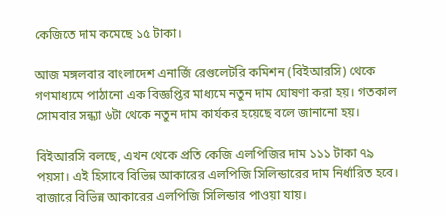কেজিতে দাম কমেছে ১৫ টাকা।

আজ মঙ্গলবার বাংলাদেশ এনার্জি রেগুলেটরি কমিশন (বিইআরসি) থেকে গণমাধ্যমে পাঠানো এক বিজ্ঞপ্তির মাধ্যমে নতুন দাম ঘোষণা করা হয়। গতকাল সোমবার সন্ধ্যা ৬টা থেকে নতুন দাম কার্যকর হয়েছে বলে জানানো হয়।

বিইআরসি বলছে, এখন থেকে প্রতি কেজি এলপিজির দাম ১১১ টাকা ৭৯ পয়সা। এই হিসাবে বিভিন্ন আকারের এলপিজি সিলিন্ডারের দাম নির্ধারিত হবে। বাজারে বিভিন্ন আকারের এলপিজি সিলিন্ডার পাওয়া যায়।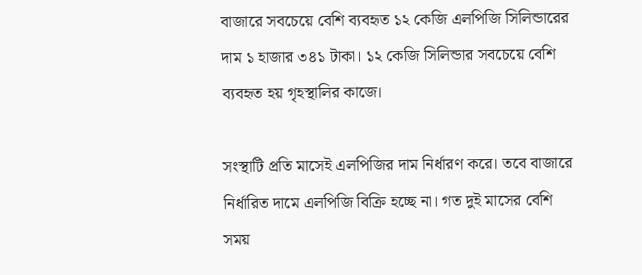বাজারে সবচেয়ে বেশি ব্যবহৃত ১২ কেজি এলপিজি সিলিন্ডারের দাম ১ হাজার ৩৪১ টাকা। ১২ কেজি সিলিন্ডার সবচেয়ে বেশি ব্যবহৃত হয় গৃহস্থালির কাজে।

সংস্থাটি প্রতি মাসেই এলপিজির দাম নির্ধারণ করে। তবে বাজারে নির্ধারিত দামে এলপিজি বিক্রি হচ্ছে না। গত দুই মাসের বেশি সময়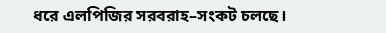ধরে এলপিজির সরবরাহ–সংকট চলছে।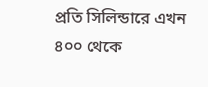প্রতি সিলিন্ডারে এখন ৪০০ থেকে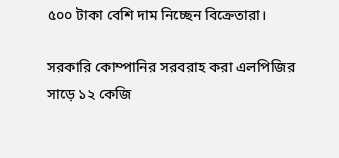৫০০ টাকা বেশি দাম নিচ্ছেন বিক্রেতারা।

সরকারি কোম্পানির সরবরাহ করা এলপিজির সাড়ে ১২ কেজি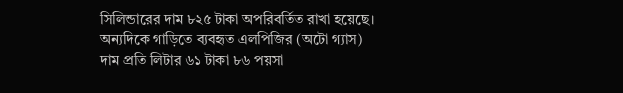সিলিন্ডারের দাম ৮২৫ টাকা অপরিবর্তিত রাখা হয়েছে। অন্যদিকে গাড়িতে ব্যবহৃত এলপিজির (অটো গ্যাস) দাম প্রতি লিটার ৬১ টাকা ৮৬ পয়সা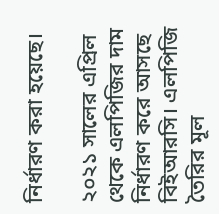নির্ধারণ করা হয়েছে।

২০২১ সালের এপ্রিল থেকে এলপিজির দাম নির্ধারণ করে আসছে বিইআরসি। এলপিজি তৈরির মূল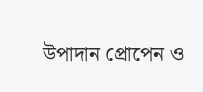উপাদান প্রোপেন ও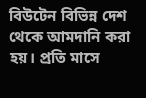বিউটেন বিভিন্ন দেশ থেকে আমদানি করা হয়। প্রতি মাসে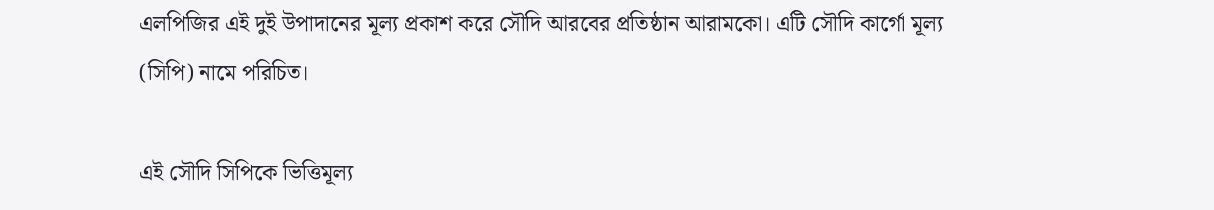এলপিজির এই দুই উপাদানের মূল্য প্রকাশ করে সৌদি আরবের প্রতিষ্ঠান আরামকো। এটি সৌদি কার্গো মূল্য (সিপি) নামে পরিচিত।

এই সৌদি সিপিকে ভিত্তিমূল্য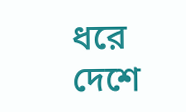ধরে দেশে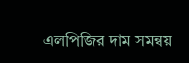এলপিজির দাম সমন্বয়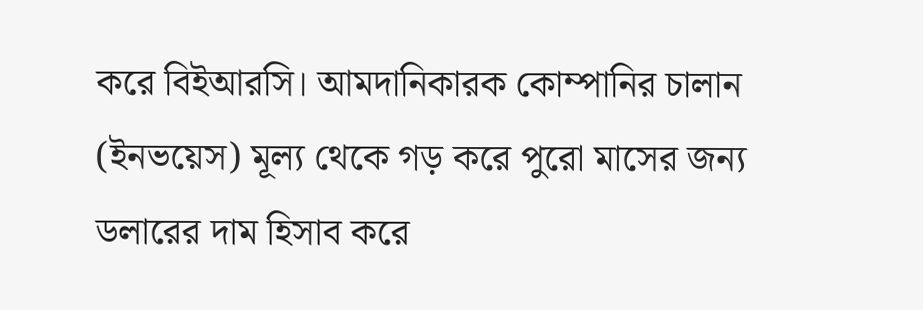করে বিইআরসি। আমদানিকারক কোম্পানির চালান (ইনভয়েস) মূল্য থেকে গড় করে পুরো মাসের জন্য ডলারের দাম হিসাব করে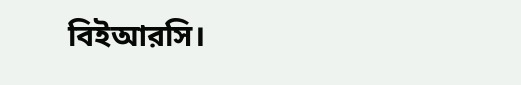বিইআরসি।